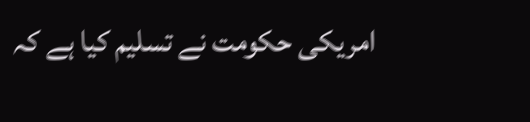امریکی حکومت نے تسلیم کیا ہے کہ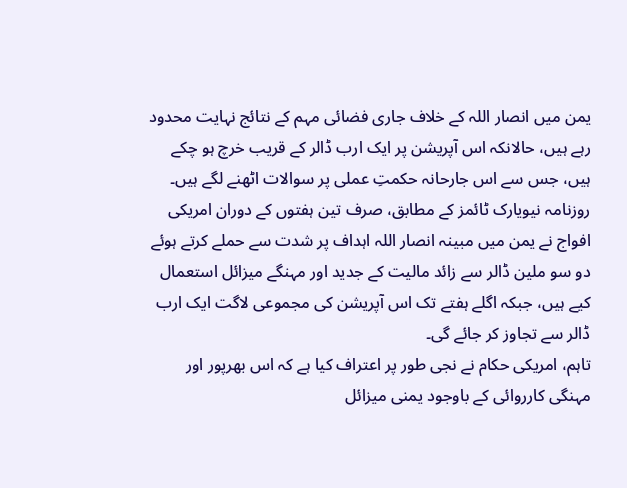یمن میں انصار اللہ کے خلاف جاری فضائی مہم کے نتائج نہایت محدود رہے ہیں، حالانکہ اس آپریشن پر ایک ارب ڈالر کے قریب خرچ ہو چکے ہیں، جس سے اس جارحانہ حکمتِ عملی پر سوالات اٹھنے لگے ہیں۔
روزنامہ نیویارک ٹائمز کے مطابق، صرف تین ہفتوں کے دوران امریکی افواج نے یمن میں مبینہ انصار اللہ اہداف پر شدت سے حملے کرتے ہوئے دو سو ملین ڈالر سے زائد مالیت کے جدید اور مہنگے میزائل استعمال کیے ہیں، جبکہ اگلے ہفتے تک اس آپریشن کی مجموعی لاگت ایک ارب ڈالر سے تجاوز کر جائے گی۔
تاہم، امریکی حکام نے نجی طور پر اعتراف کیا ہے کہ اس بھرپور اور مہنگی کارروائی کے باوجود یمنی میزائل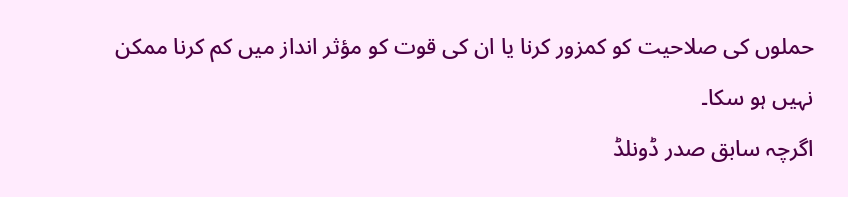حملوں کی صلاحیت کو کمزور کرنا یا ان کی قوت کو مؤثر انداز میں کم کرنا ممکن نہیں ہو سکا۔
اگرچہ سابق صدر ڈونلڈ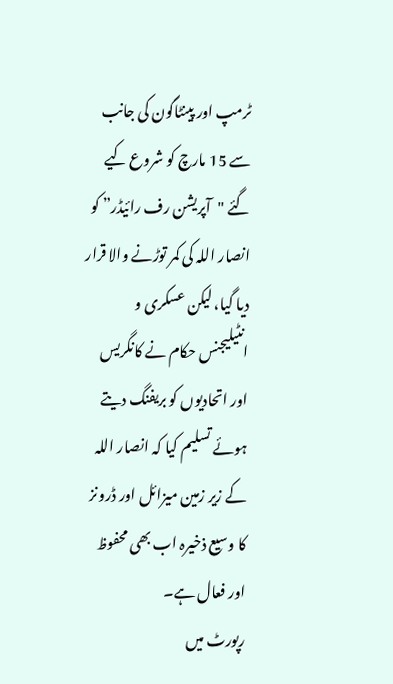ٹرمپ اور پینٹاگون کی جانب سے 15 مارچ کو شروع کیے گئے "آپریشن رف رائیڈر” کو انصار اللہ کی کمر توڑنے والا قرار دیا گیا، لیکن عسکری و انٹیلیجنس حکام نے کانگریس اور اتحادیوں کو بریفنگ دیتے ہوئے تسلیم کیا کہ انصار اللہ کے زیر زمین میزائل اور ڈرونز کا وسیع ذخیرہ اب بھی محفوظ اور فعال ہے۔
رپورٹ میں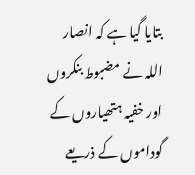بتایا گیا ہے کہ انصار اللہ نے مضبوط بنکروں اور خفیہ ہتھیاروں کے گوداموں کے ذریعے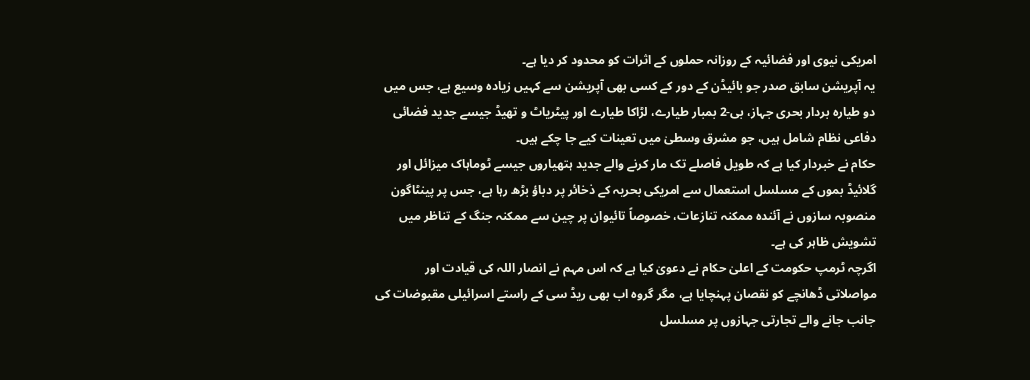امریکی نیوی اور فضائیہ کے روزانہ حملوں کے اثرات کو محدود کر دیا ہے۔
یہ آپریشن سابق صدر جو بائیڈن کے دور کے کسی بھی آپریشن سے کہیں زیادہ وسیع ہے، جس میں دو طیارہ بردار بحری جہاز، بی-2 بمبار طیارے، لڑاکا طیارے اور پیٹریاٹ و تھیڈ جیسے جدید فضائی دفاعی نظام شامل ہیں، جو مشرق وسطیٰ میں تعینات کیے جا چکے ہیں۔
حکام نے خبردار کیا ہے کہ طویل فاصلے تک مار کرنے والے جدید ہتھیاروں جیسے ٹوماہاک میزائل اور گلائیڈ بموں کے مسلسل استعمال سے امریکی بحریہ کے ذخائر پر دباؤ بڑھ رہا ہے، جس پر پینٹاگون منصوبہ سازوں نے آئندہ ممکنہ تنازعات، خصوصاً تائیوان پر چین سے ممکنہ جنگ کے تناظر میں تشویش ظاہر کی ہے۔
اگرچہ ٹرمپ حکومت کے اعلیٰ حکام نے دعویٰ کیا ہے کہ اس مہم نے انصار اللہ کی قیادت اور مواصلاتی ڈھانچے کو نقصان پہنچایا ہے، مگر گروہ اب بھی ریڈ سی کے راستے اسرائیلی مقبوضات کی جانب جانے والے تجارتی جہازوں پر مسلسل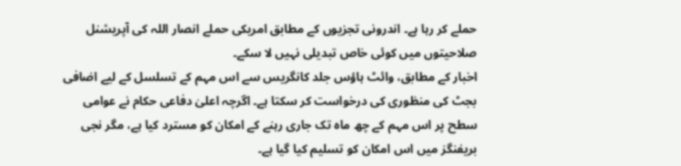حملے کر رہا ہے۔ اندرونی تجزیوں کے مطابق امریکی حملے انصار اللہ کی آپریشنل صلاحیتوں میں کوئی خاص تبدیلی نہیں لا سکے۔
اخبار کے مطابق، وائٹ ہاؤس جلد کانگریس سے اس مہم کے تسلسل کے لیے اضافی بجٹ کی منظوری کی درخواست کر سکتا ہے۔ اگرچہ اعلیٰ دفاعی حکام نے عوامی سطح پر اس مہم کے چھ ماہ تک جاری رہنے کے امکان کو مسترد کیا ہے، مگر نجی بریفنگز میں اس امکان کو تسلیم کیا گیا ہے۔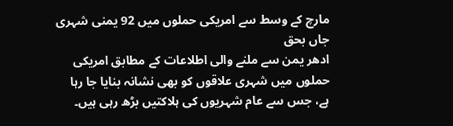مارچ کے وسط سے امریکی حملوں میں 92 یمنی شہری جاں بحق
ادھر یمن سے ملنے والی اطلاعات کے مطابق امریکی حملوں میں شہری علاقوں کو بھی نشانہ بنایا جا رہا ہے، جس سے عام شہریوں کی ہلاکتیں بڑھ رہی ہیں۔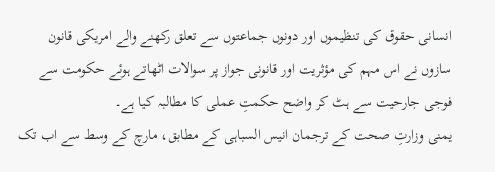انسانی حقوق کی تنظیموں اور دونوں جماعتوں سے تعلق رکھنے والے امریکی قانون سازوں نے اس مہم کی مؤثریت اور قانونی جواز پر سوالات اٹھاتے ہوئے حکومت سے فوجی جارحیت سے ہٹ کر واضح حکمتِ عملی کا مطالبہ کیا ہے۔
یمنی وزارتِ صحت کے ترجمان انیس السباہی کے مطابق، مارچ کے وسط سے اب تک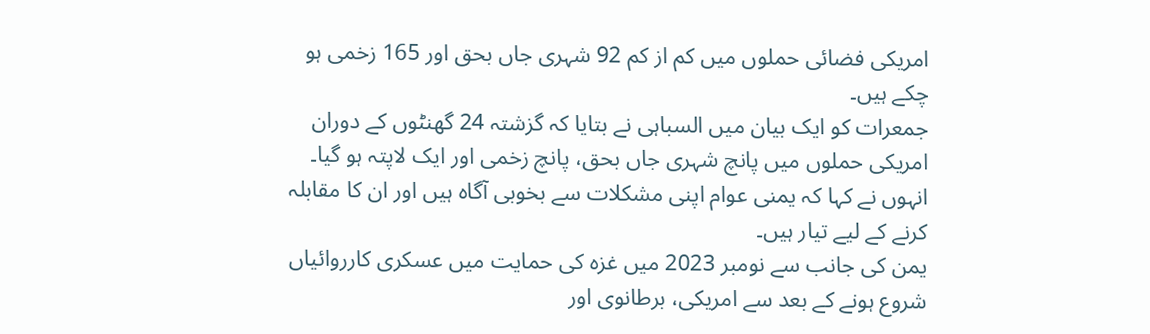امریکی فضائی حملوں میں کم از کم 92 شہری جاں بحق اور 165 زخمی ہو چکے ہیں۔
جمعرات کو ایک بیان میں السباہی نے بتایا کہ گزشتہ 24 گھنٹوں کے دوران امریکی حملوں میں پانچ شہری جاں بحق، پانچ زخمی اور ایک لاپتہ ہو گیا۔ انہوں نے کہا کہ یمنی عوام اپنی مشکلات سے بخوبی آگاہ ہیں اور ان کا مقابلہ کرنے کے لیے تیار ہیں۔
یمن کی جانب سے نومبر 2023 میں غزہ کی حمایت میں عسکری کارروائیاں شروع ہونے کے بعد سے امریکی، برطانوی اور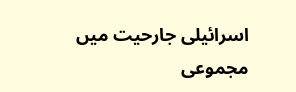اسرائیلی جارحیت میں مجموعی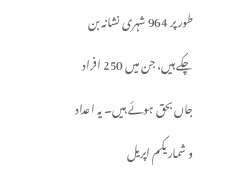طور پر 964 شہری نشانہ بن چکے ہیں، جن میں 250 افراد جاں بحق ہوئے ہیں۔ یہ اعداد و شمار یکم اپریل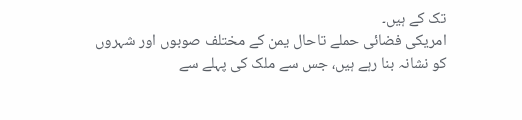تک کے ہیں۔
امریکی فضائی حملے تاحال یمن کے مختلف صوبوں اور شہروں کو نشانہ بنا رہے ہیں، جس سے ملک کی پہلے سے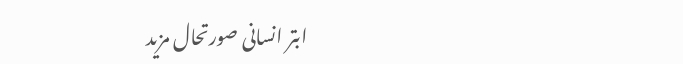ابتر انسانی صورتحال مزید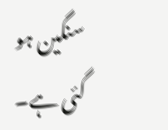سنگین ہو گئی ہے۔